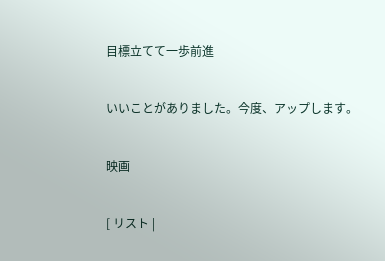目標立てて一歩前進

いいことがありました。今度、アップします。

映画

[ リスト |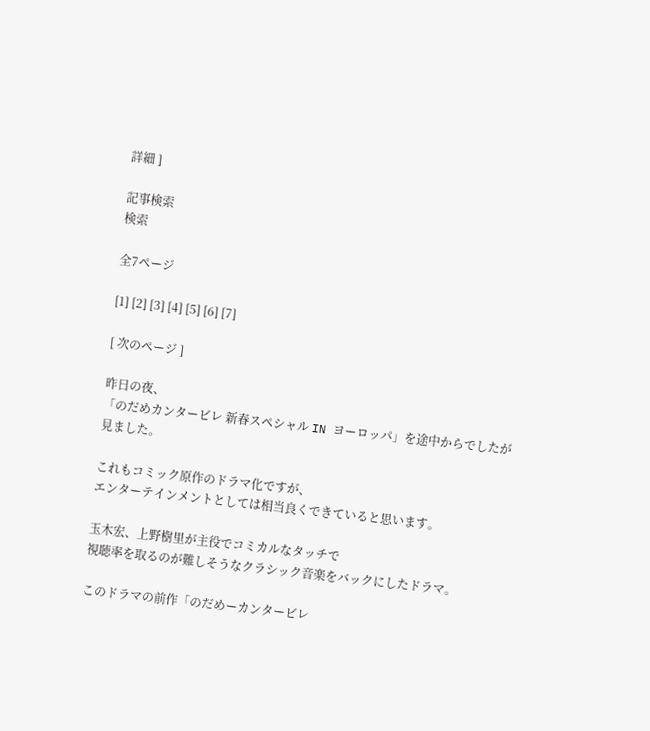詳細 ]

記事検索
検索

全7ページ

[1] [2] [3] [4] [5] [6] [7]

[ 次のページ ]

昨日の夜、
「のだめカンタービレ 新春スペシャル IN ヨーロッパ」を途中からでしたが見ました。

これもコミック原作のドラマ化ですが、
エンターテインメントとしては相当良くできていると思います。

玉木宏、上野樹里が主役でコミカルなタッチで
視聴率を取るのが難しそうなクラシック音楽をバックにしたドラマ。

このドラマの前作「のだめーカンタービレ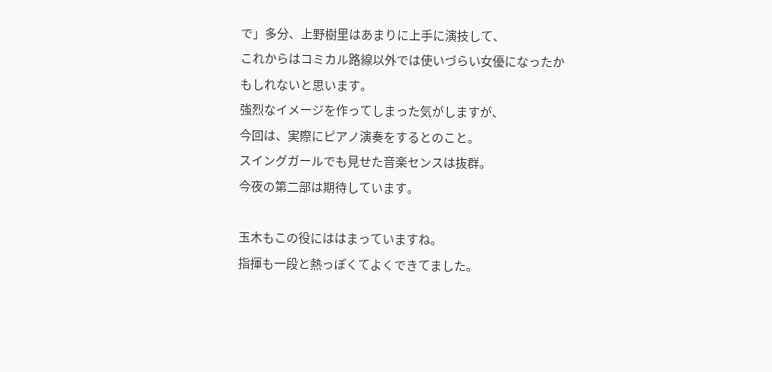で」多分、上野樹里はあまりに上手に演技して、
これからはコミカル路線以外では使いづらい女優になったかもしれないと思います。
強烈なイメージを作ってしまった気がしますが、
今回は、実際にピアノ演奏をするとのこと。
スイングガールでも見せた音楽センスは抜群。
今夜の第二部は期待しています。

玉木もこの役にははまっていますね。
指揮も一段と熱っぽくてよくできてました。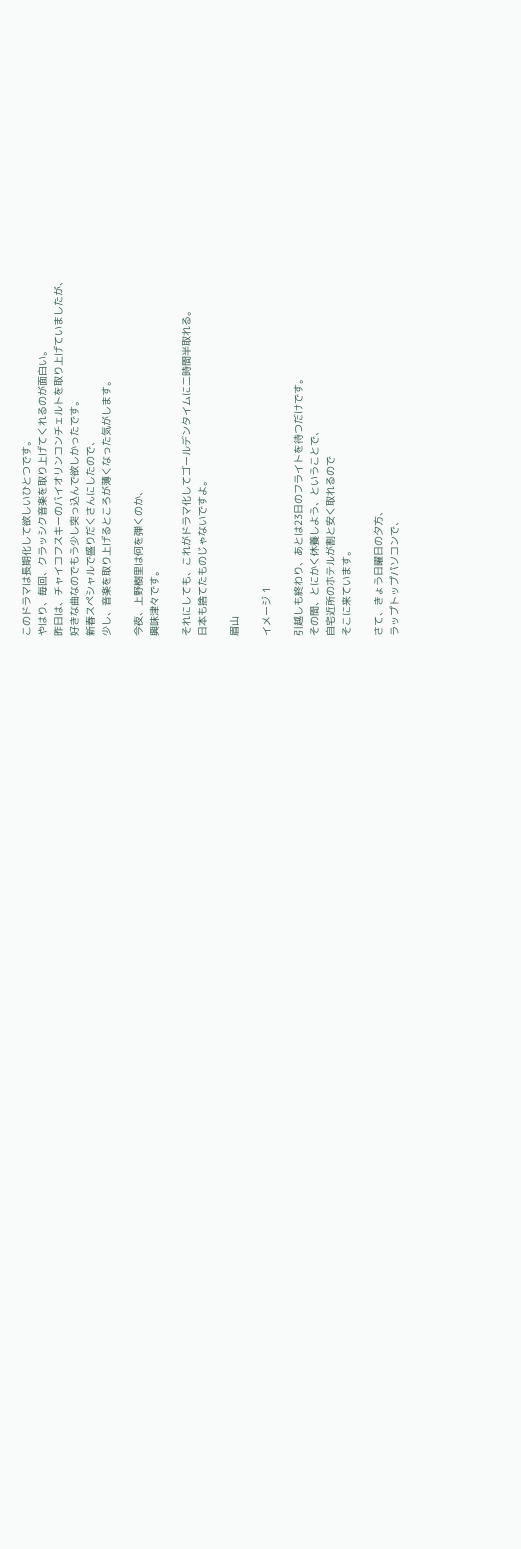このドラマは長期化して欲しいひとつです。
やはり、毎回、クラッシク音楽を取り上げてくれるのが面白い。
昨日は、チャイコフスキーのバイオリンコンチェルトを取り上げていましたが、
好きな曲なのでもう少し突っ込んで欲しかったです。
新春スペシャルで盛りだくさんにしたので、
少し、音楽を取り上げるところが薄くなった気がします。

今夜、上野樹里は何を弾くのか、
興味津々です。

それにしても、これがドラマ化してゴールデンタイムに二時間半取れる。
日本も捨てたものじゃないですよ。

眉山

イメージ 1

引越しも終わり、あとは23日のフライトを待つだけです。
その間、とにかく休養しよう、ということで、
自宅近所のホテルが割と安く取れるので
そこに来ています。

さて、きょう日曜日の夕方、
ラップトップパソコンで、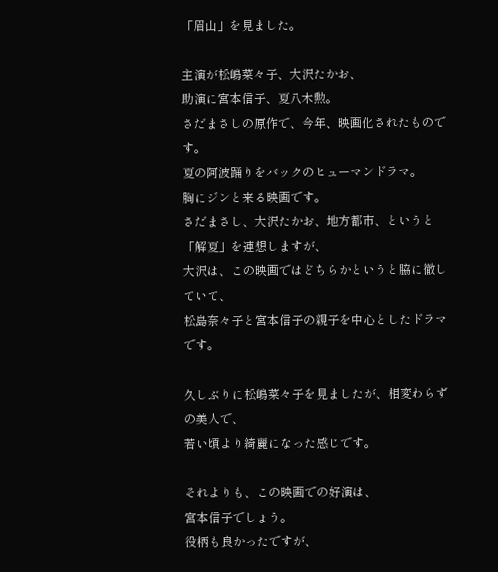「眉山」を見ました。

主演が松嶋菜々子、大沢たかお、
助演に宮本信子、夏八木勲。
さだまさしの原作で、今年、映画化されたものです。
夏の阿波踊りをバックのヒューマンドラマ。
胸にジンと来る映画です。
さだまさし、大沢たかお、地方都市、というと「解夏」を連想しますが、
大沢は、この映画ではどちらかというと脇に徹していて、
松島奈々子と宮本信子の親子を中心としたドラマです。

久しぶりに松嶋菜々子を見ましたが、相変わらずの美人で、
若い頃より綺麗になった感じです。

それよりも、この映画での好演は、
宮本信子でしょう。
役柄も良かったですが、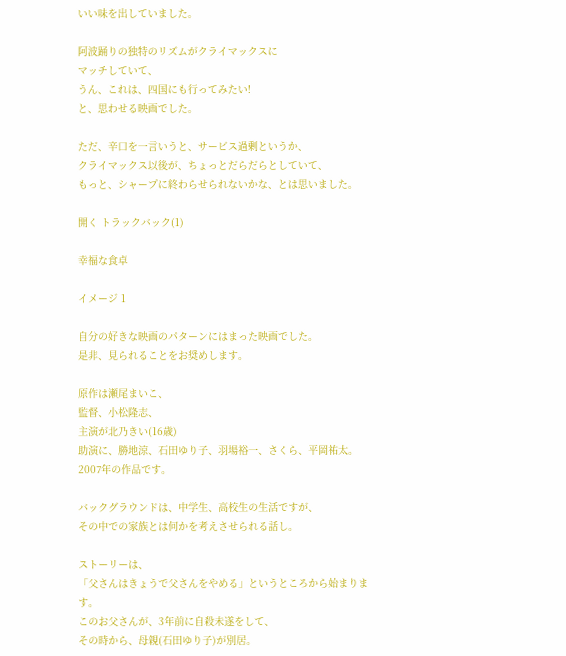いい味を出していました。

阿波踊りの独特のリズムがクライマックスに
マッチしていて、
うん、これは、四国にも行ってみたい!
と、思わせる映画でした。

ただ、辛口を一言いうと、サービス過剰というか、
クライマックス以後が、ちょっとだらだらとしていて、
もっと、シャープに終わらせられないかな、とは思いました。

開く トラックバック(1)

幸福な食卓

イメージ 1

自分の好きな映画のパターンにはまった映画でした。
是非、見られることをお奨めします。

原作は瀬尾まいこ、
監督、小松隆志、
主演が北乃きい(16歳)
助演に、勝地涼、石田ゆり子、羽場裕一、さくら、平岡祐太。
2007年の作品です。

バックグラウンドは、中学生、高校生の生活ですが、
その中での家族とは何かを考えさせられる話し。

ストーリーは、
「父さんはきょうで父さんをやめる」というところから始まります。
このお父さんが、3年前に自殺未遂をして、
その時から、母親(石田ゆり子)が別居。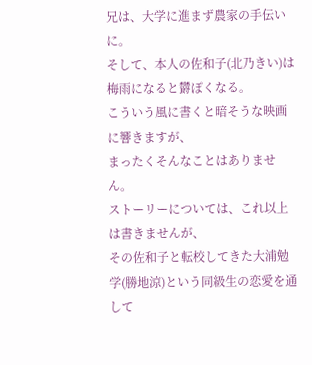兄は、大学に進まず農家の手伝いに。
そして、本人の佐和子(北乃きい)は梅雨になると欝ぽくなる。
こういう風に書くと暗そうな映画に響きますが、
まったくそんなことはありません。
ストーリーについては、これ以上は書きませんが、
その佐和子と転校してきた大浦勉学(勝地涼)という同級生の恋愛を通して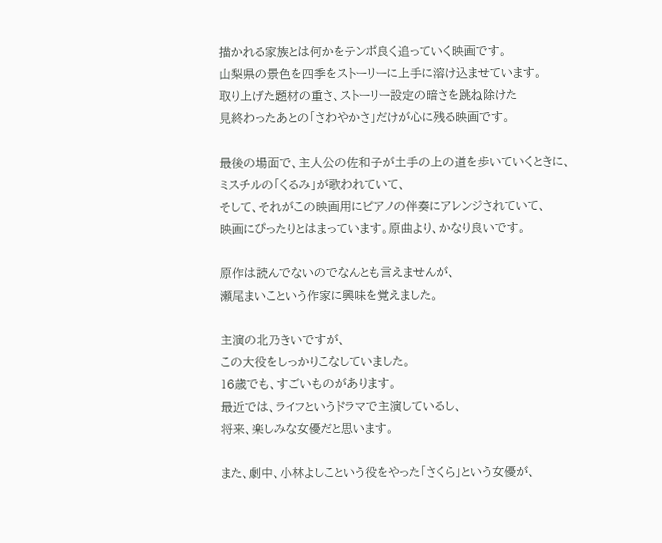描かれる家族とは何かをテンポ良く追っていく映画です。
山梨県の景色を四季をストーリーに上手に溶け込ませています。
取り上げた題材の重さ、ストーリー設定の暗さを跳ね除けた
見終わったあとの「さわやかさ」だけが心に残る映画です。

最後の場面で、主人公の佐和子が土手の上の道を歩いていくときに、
ミスチルの「くるみ」が歌われていて、
そして、それがこの映画用にピアノの伴奏にアレンジされていて、
映画にぴったりとはまっています。原曲より、かなり良いです。

原作は読んでないのでなんとも言えませんが、
瀬尾まいこという作家に興味を覚えました。

主演の北乃きいですが、
この大役をしっかりこなしていました。
16歳でも、すごいものがあります。
最近では、ライフというドラマで主演しているし、
将来、楽しみな女優だと思います。

また、劇中、小林よしこという役をやった「さくら」という女優が、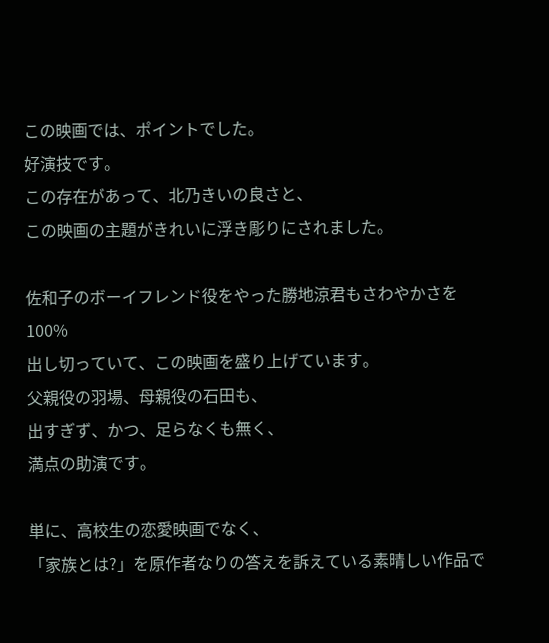この映画では、ポイントでした。
好演技です。
この存在があって、北乃きいの良さと、
この映画の主題がきれいに浮き彫りにされました。

佐和子のボーイフレンド役をやった勝地涼君もさわやかさを100%
出し切っていて、この映画を盛り上げています。
父親役の羽場、母親役の石田も、
出すぎず、かつ、足らなくも無く、
満点の助演です。

単に、高校生の恋愛映画でなく、
「家族とは?」を原作者なりの答えを訴えている素晴しい作品で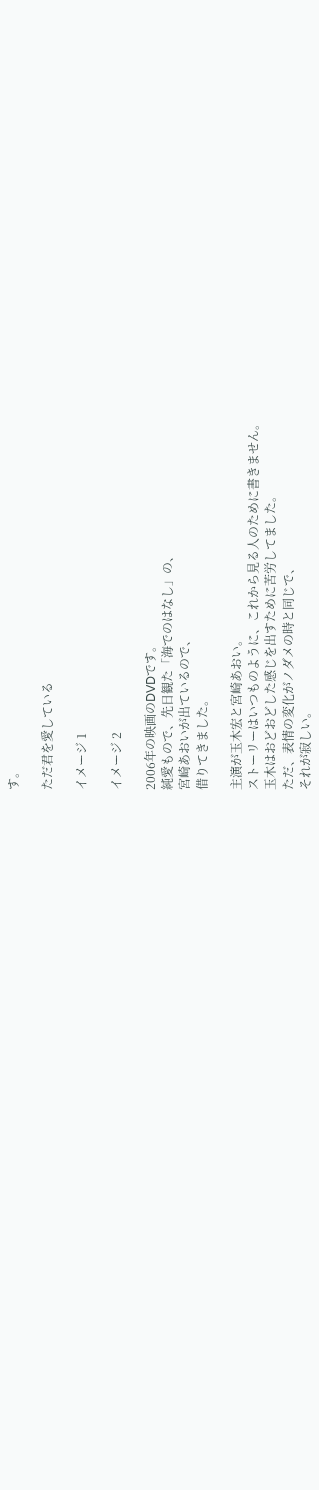す。

ただ君を愛している

イメージ 1

イメージ 2

2006年の映画のDVDです。
純愛もので、先日観た「海でのはなし」の、
宮崎あおいが出ているので、
借りてきました。

主演が玉木宏と宮崎あおい。
ストーリーはいつものように、これから見る人のために書きません。
玉木はおどおどした感じを出すために苦労してました。
ただ、表情の変化がノダメの時と同じで、
それが寂しい。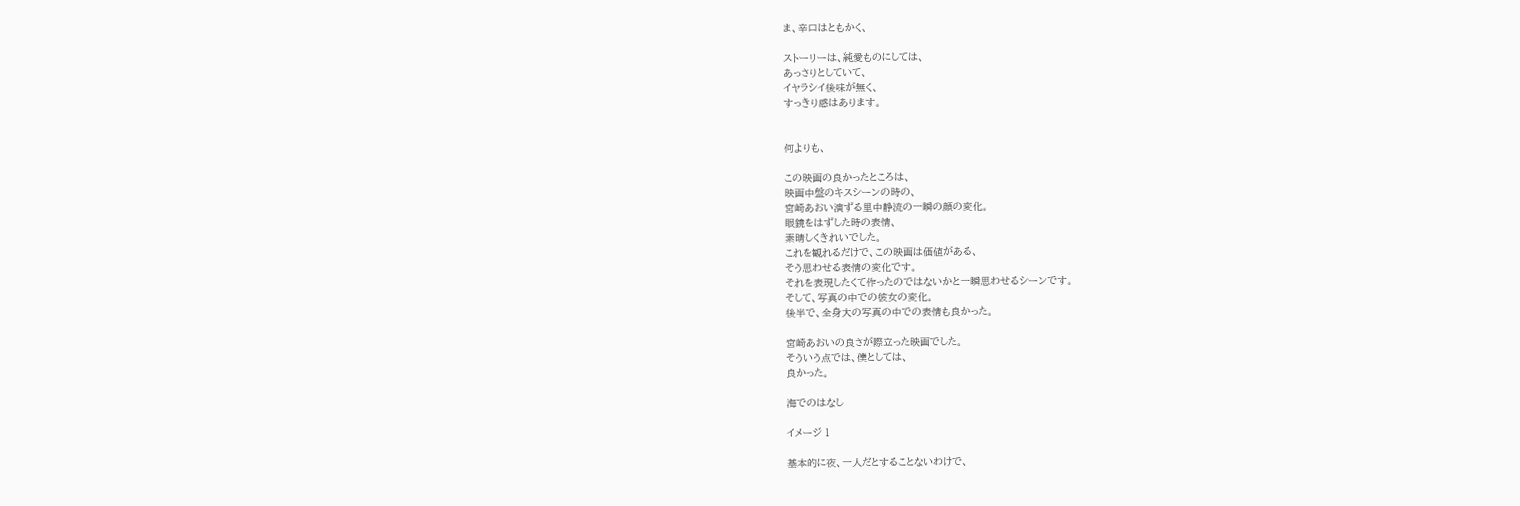ま、辛口はともかく、

ストーリーは、純愛ものにしては、
あっさりとしていて、
イヤラシイ後味が無く、
すっきり感はあります。


何よりも、

この映画の良かったところは、
映画中盤のキスシーンの時の、
宮崎あおい演ずる里中静流の一瞬の顔の変化。
眼鏡をはずした時の表情、
素晴しくきれいでした。
これを観れるだけで、この映画は価値がある、
そう思わせる表情の変化です。
それを表現したくて作ったのではないかと一瞬思わせるシーンです。
そして、写真の中での彼女の変化。
後半で、全身大の写真の中での表情も良かった。

宮崎あおいの良さが際立った映画でした。
そういう点では、僕としては、
良かった。

海でのはなし

イメージ 1

基本的に夜、一人だとすることないわけで、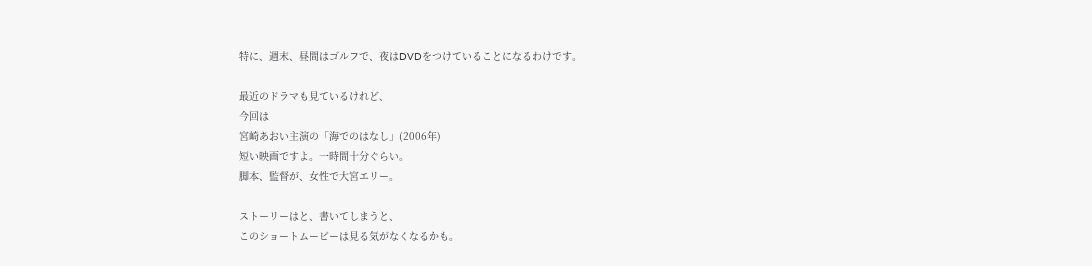特に、週末、昼間はゴルフで、夜はDVDをつけていることになるわけです。

最近のドラマも見ているけれど、
今回は
宮崎あおい主演の「海でのはなし」(2006年)
短い映画ですよ。一時間十分ぐらい。
脚本、監督が、女性で大宮エリー。

ストーリーはと、書いてしまうと、
このショートムービーは見る気がなくなるかも。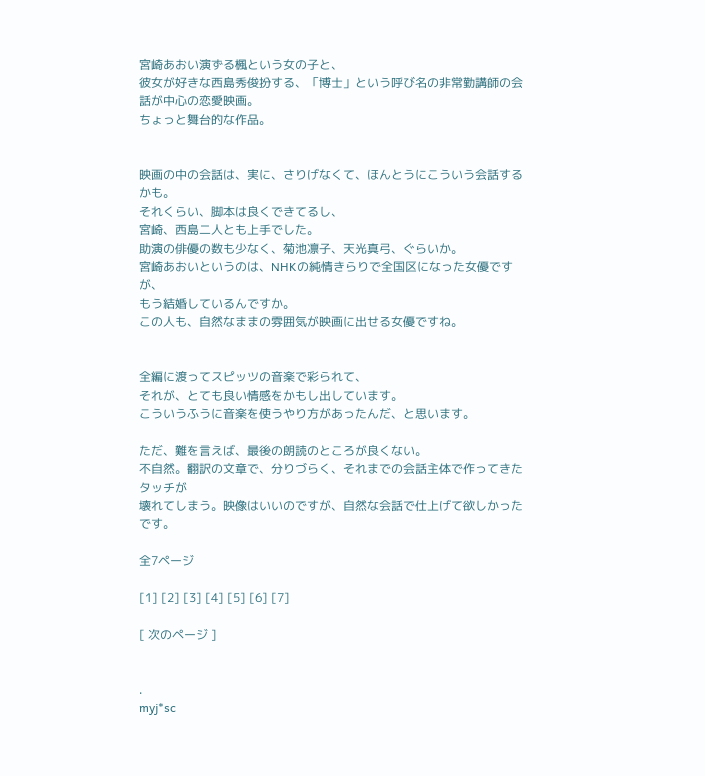宮崎あおい演ずる楓という女の子と、
彼女が好きな西島秀俊扮する、「博士」という呼び名の非常勤講師の会話が中心の恋愛映画。
ちょっと舞台的な作品。


映画の中の会話は、実に、さりげなくて、ほんとうにこういう会話するかも。
それくらい、脚本は良くできてるし、
宮崎、西島二人とも上手でした。
助演の俳優の数も少なく、菊池凛子、天光真弓、ぐらいか。
宮崎あおいというのは、NHKの純情きらりで全国区になった女優ですが、
もう結婚しているんですか。
この人も、自然なままの雰囲気が映画に出せる女優ですね。


全編に渡ってスピッツの音楽で彩られて、
それが、とても良い情感をかもし出しています。
こういうふうに音楽を使うやり方があったんだ、と思います。

ただ、難を言えば、最後の朗読のところが良くない。
不自然。翻訳の文章で、分りづらく、それまでの会話主体で作ってきたタッチが
壊れてしまう。映像はいいのですが、自然な会話で仕上げて欲しかったです。

全7ページ

[1] [2] [3] [4] [5] [6] [7]

[ 次のページ ]


.
myj*sc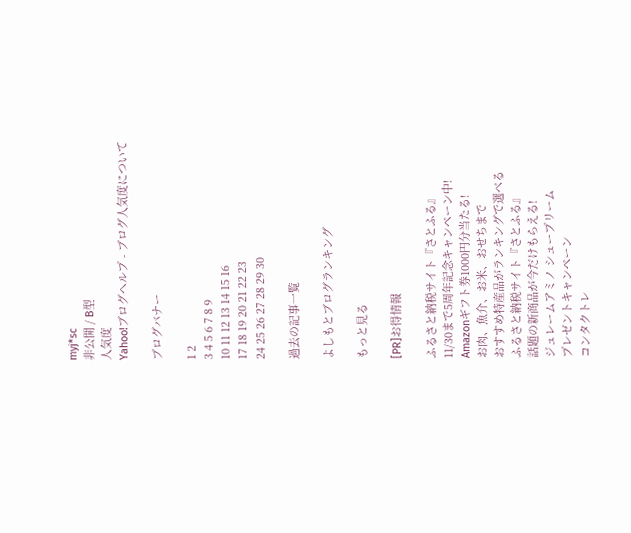myj*sc
非公開 / B型
人気度
Yahoo!ブログヘルプ - ブログ人気度について

ブログバナー

1 2
3 4 5 6 7 8 9
10 11 12 13 14 15 16
17 18 19 20 21 22 23
24 25 26 27 28 29 30

過去の記事一覧

よしもとブログランキング

もっと見る

[PR]お得情報

ふるさと納税サイト『さとふる』
11/30まで5周年記念キャンペーン中!
Amazonギフト券1000円分当たる!
お肉、魚介、お米、おせちまで
おすすめ特産品がランキングで選べる
ふるさと納税サイト『さとふる』
話題の新商品が今だけもらえる!
ジュレームアミノ シュープリーム
プレゼントキャンペーン
コンタクトレ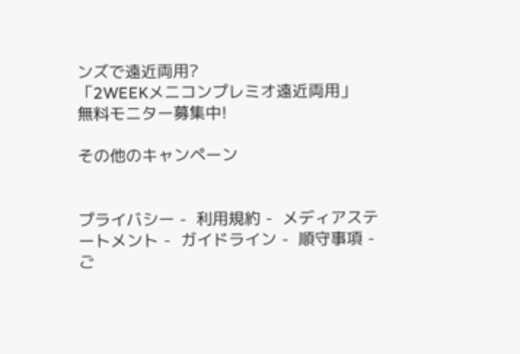ンズで遠近両用?
「2WEEKメニコンプレミオ遠近両用」
無料モニター募集中!

その他のキャンペーン


プライバシー -  利用規約 -  メディアステートメント -  ガイドライン -  順守事項 -  ご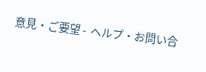意見・ご要望 -  ヘルプ・お問い合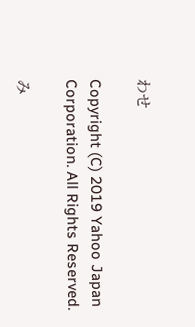わせ

Copyright (C) 2019 Yahoo Japan Corporation. All Rights Reserved.

み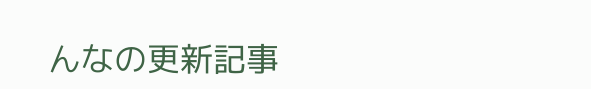んなの更新記事